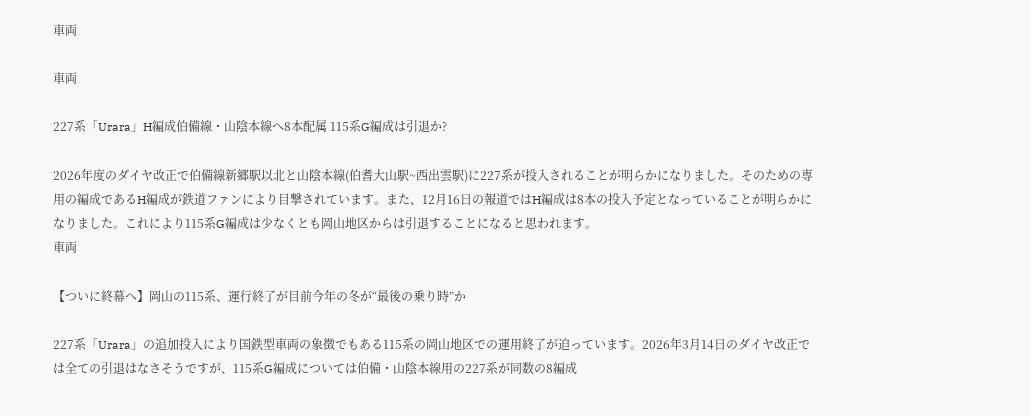車両

車両

227系「Urara」H編成伯備線・山陰本線へ8本配属 115系G編成は引退か?

2026年度のダイヤ改正で伯備線新郷駅以北と山陰本線(伯耆大山駅~西出雲駅)に227系が投入されることが明らかになりました。そのための専用の編成であるH編成が鉄道ファンにより目撃されています。また、12月16日の報道ではH編成は8本の投入予定となっていることが明らかになりました。これにより115系G編成は少なくとも岡山地区からは引退することになると思われます。
車両

【ついに終幕へ】岡山の115系、運行終了が目前今年の冬が“最後の乗り時”か

227系「Urara」の追加投入により国鉄型車両の象徴でもある115系の岡山地区での運用終了が迫っています。2026年3月14日のダイヤ改正では全ての引退はなさそうですが、115系G編成については伯備・山陰本線用の227系が同数の8編成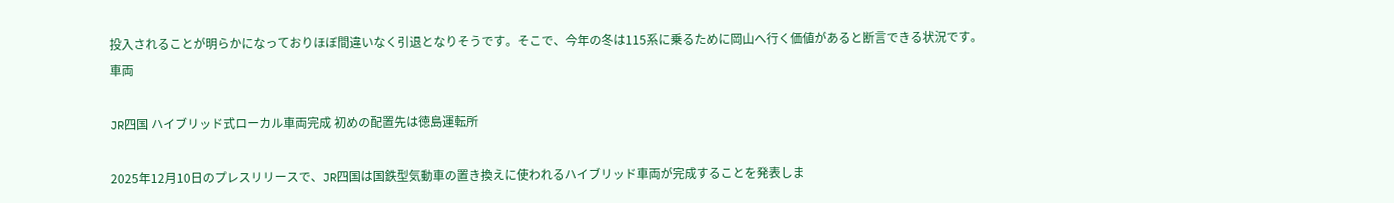投入されることが明らかになっておりほぼ間違いなく引退となりそうです。そこで、今年の冬は115系に乗るために岡山へ行く価値があると断言できる状況です。
車両

JR四国 ハイブリッド式ローカル車両完成 初めの配置先は徳島運転所

2025年12月10日のプレスリリースで、JR四国は国鉄型気動車の置き換えに使われるハイブリッド車両が完成することを発表しま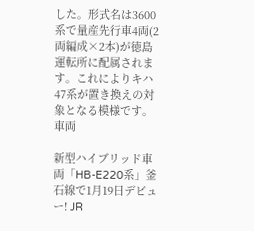した。形式名は3600系で量産先行車4両(2両編成×2本)が徳島運転所に配属されます。これによりキハ47系が置き換えの対象となる模様です。
車両

新型ハイブリッド車両「HB-E220系」釜石線で1月19日デビュー! JR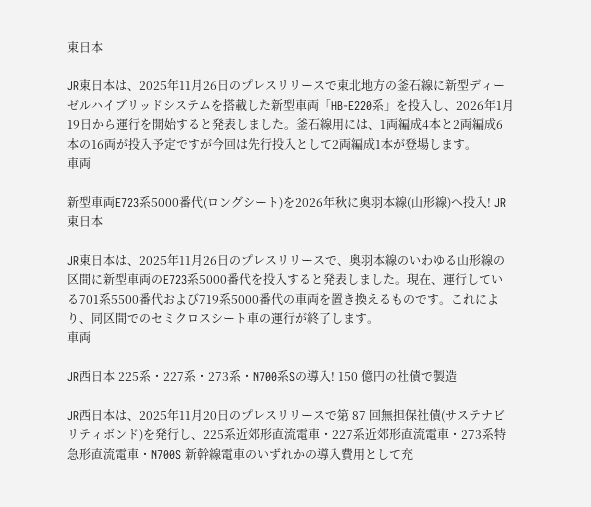東日本

JR東日本は、2025年11月26日のプレスリリースで東北地方の釜石線に新型ディーゼルハイブリッドシステムを搭載した新型車両「HB-E220系」を投入し、2026年1月19日から運行を開始すると発表しました。釜石線用には、1両編成4本と2両編成6本の16両が投入予定ですが今回は先行投入として2両編成1本が登場します。
車両

新型車両E723系5000番代(ロングシート)を2026年秋に奥羽本線(山形線)へ投入! JR東日本

JR東日本は、2025年11月26日のプレスリリースで、奥羽本線のいわゆる山形線の区間に新型車両のE723系5000番代を投入すると発表しました。現在、運行している701系5500番代および719系5000番代の車両を置き換えるものです。これにより、同区間でのセミクロスシート車の運行が終了します。
車両

JR西日本 225系・227系・273系・N700系Sの導入! 150 億円の社債で製造

JR西日本は、2025年11月20日のプレスリリースで第 87 回無担保社債(サステナビリティボンド)を発行し、225系近郊形直流電車・227系近郊形直流電車・273系特急形直流電車・N700S 新幹線電車のいずれかの導入費用として充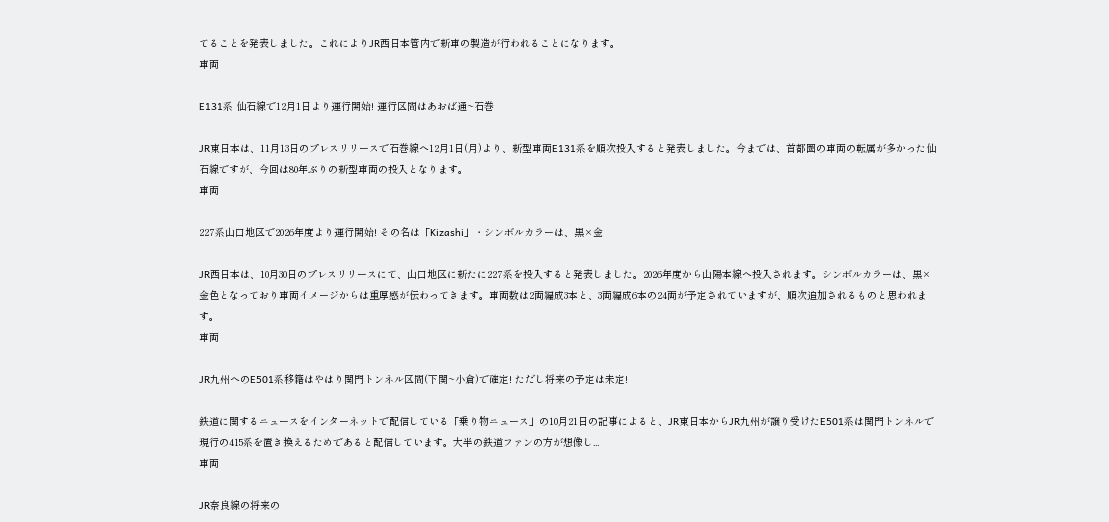てることを発表しました。これによりJR西日本管内で新車の製造が行われることになります。
車両

E131系 仙石線で12月1日より運行開始! 運行区間はあおば通~石巻

JR東日本は、11月13日のプレスリリースで石巻線へ12月1日(月)より、新型車両E131系を順次投入すると発表しました。今までは、首都圏の車両の転属が多かった仙石線ですが、今回は80年ぶりの新型車両の投入となります。
車両

227系山口地区で2026年度より運行開始! その名は「Kizashi」・シンボルカラーは、黒×金

JR西日本は、10月30日のプレスリリースにて、山口地区に新たに227系を投入すると発表しました。2026年度から山陽本線へ投入されます。シンボルカラーは、黒×金色となっており車両イメージからは重厚感が伝わってきます。車両数は2両編成3本と、3両編成6本の24両が予定されていますが、順次追加されるものと思われます。
車両

JR九州へのE501系移籍はやはり関門トンネル区間(下関~小倉)で確定! ただし将来の予定は未定!

鉄道に関するニュースをインターネットで配信している「乗り物ニュース」の10月21日の記事によると、JR東日本からJR九州が譲り受けたE501系は関門トンネルで現行の415系を置き換えるためであると配信しています。大半の鉄道ファンの方が想像し...
車両

JR奈良線の将来の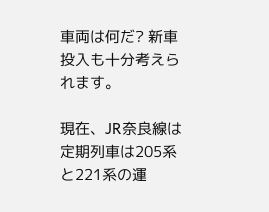車両は何だ? 新車投入も十分考えられます。

現在、JR奈良線は定期列車は205系と221系の運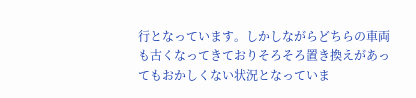行となっています。しかしながらどちらの車両も古くなってきておりそろそろ置き換えがあってもおかしくない状況となっていま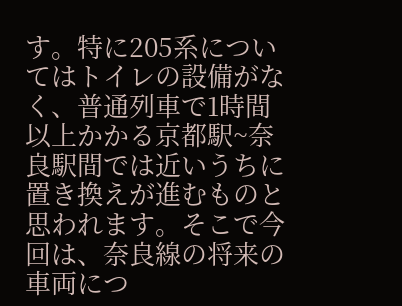す。特に205系についてはトイレの設備がなく、普通列車で1時間以上かかる京都駅~奈良駅間では近いうちに置き換えが進むものと思われます。そこで今回は、奈良線の将来の車両につ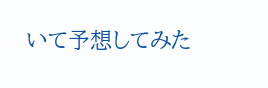いて予想してみた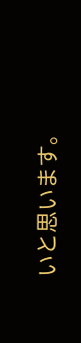いと思います。